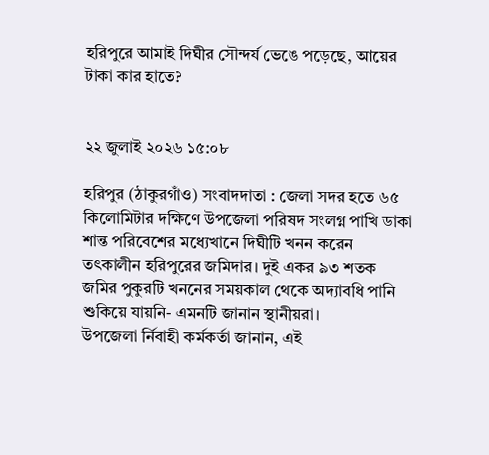হরিপুরে আমাই দিঘীর সৌন্দর্য ভেঙে পড়েছে, আয়ের টাকা কার হাতে?


২২ জুলাই ২০২৬ ১৫:০৮

হরিপুর (ঠাকুরগাঁও) সংবাদদাতা : জেলা সদর হতে ৬৫ কিলোমিটার দক্ষিণে উপজেলা পরিষদ সংলগ্ন পাখি ডাকা শান্ত পরিবেশের মধ্যেখানে দিঘীটি খনন করেন তৎকালীন হরিপুরের জমিদার। দুই একর ৯৩ শতক জমির পুকুরটি খননের সময়কাল থেকে অদ্যাবধি পানি শুকিয়ে যায়নি- এমনটি জানান স্থানীয়রা।
উপজেলা র্নিবাহী কর্মকর্তা জানান, এই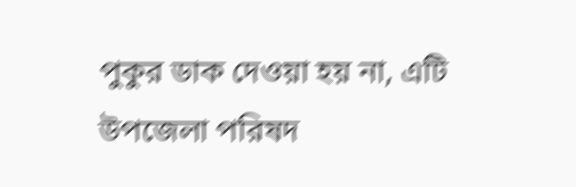পুকুর ডাক দেওয়া হয় না, এটি উপজেলা পরিষদ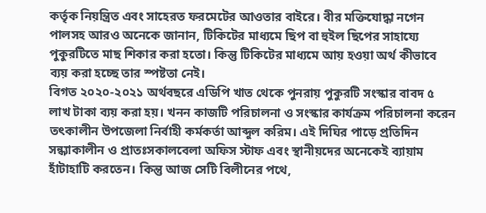কর্তৃক নিয়ন্ত্রিত এবং সাহেরত ফরমেটের আওতার বাইরে। বীর মক্তিযোদ্ধা নগেন পালসহ আরও অনেকে জানান, টিকিটের মাধ্যমে ছিপ বা হুইল ছিপের সাহায্যে পুকুরটিতে মাছ শিকার করা হতো। কিন্তু টিকিটের মাধ্যমে আয় হওয়া অর্থ কীভাবে ব্যয় করা হচ্ছে তার স্পষ্টতা নেই।
বিগত ২০২০-২০২১ অর্থবছরে এডিপি খাত থেকে পুনরায় পুকুরটি সংস্কার বাবদ ৫ লাখ টাকা ব্যয় করা হয়। খনন কাজটি পরিচালনা ও সংস্কার কার্যক্রম পরিচালনা করেন তৎকালীন উপজেলা নির্বাহী কর্মকর্তা আব্দুল করিম। এই দিঘির পাড়ে প্রতিদিন সন্ধ্যাকালীন ও প্রাতঃসকালবেলা অফিস স্টাফ এবং স্থানীয়দের অনেকেই ব্যায়াম হাঁটাহাটি করতেন। কিন্তু আজ সেটি বিলীনের পথে,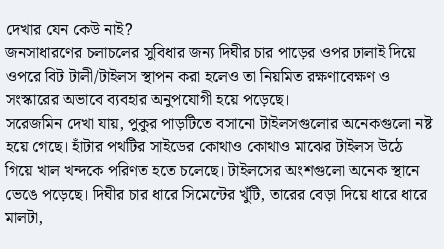দেখার যেন কেউ নাই?
জনসাধারণের চলাচলের সুবিধার জন্য দিঘীর চার পাড়ের ওপর ঢালাই দিয়ে ওপরে বিট টালী/টাইলস স্থাপন করা হলেও তা নিয়মিত রক্ষণাবেক্ষণ ও সংস্কারের অভাবে ব্যবহার অনুপযোগী হয়ে পড়েছে।
সরেজমিন দেখা যায়, পুকুর পাড়টিতে বসানো টাইলসগুলোর অনেকগুলো নষ্ট হয়ে গেছে। হাঁটার পথটির সাইডের কোথাও কোথাও মাঝের টাইলস উঠে গিয়ে খাল খন্দকে পরিণত হতে চলেছে। টাইলসের অংশগুলো অনেক স্থানে ভেঙে পড়েছে। দিঘীর চার ধারে সিমেন্টের খুঁটি, তারের বেড়া দিয়ে ধারে ধারে মালটা,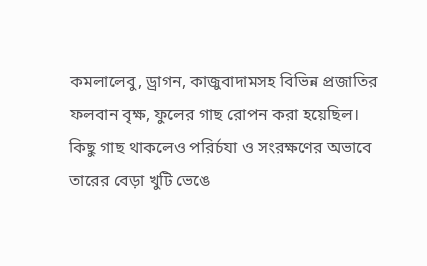কমলালেবু, ড্রাগন, কাজুবাদামসহ বিভিন্ন প্রজাতির ফলবান বৃক্ষ, ফুলের গাছ রোপন করা হয়েছিল। কিছু গাছ থাকলেও পরির্চযা ও সংরক্ষণের অভাবে তারের বেড়া খুটি ভেঙে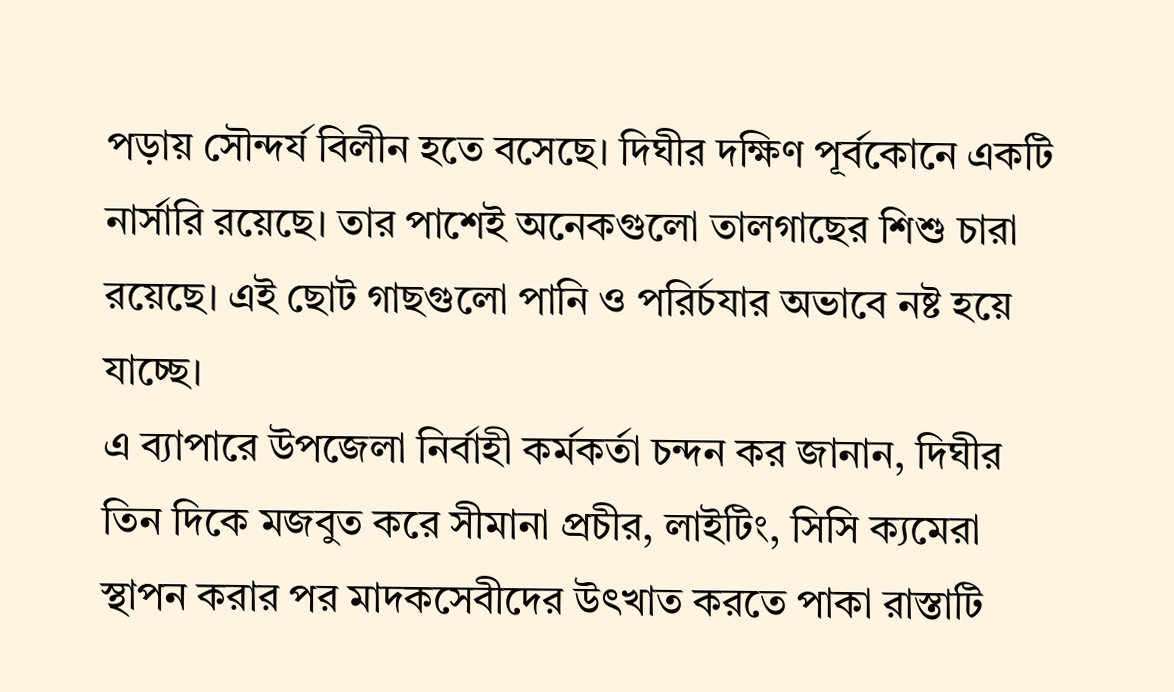পড়ায় সৌন্দর্য বিলীন হতে বসেছে। দিঘীর দক্ষিণ পূর্বকোনে একটি নার্সারি রয়েছে। তার পাশেই অনেকগুলো তালগাছের শিশু চারা রয়েছে। এই ছোট গাছগুলো পানি ও পরির্চযার অভাবে নষ্ট হয়ে যাচ্ছে।
এ ব্যাপারে উপজেলা নির্বাহী কর্মকর্তা চন্দন কর জানান, দিঘীর তিন দিকে মজবুত করে সীমানা প্রচীর, লাইটিং, সিসি ক্যমেরা স্থাপন করার পর মাদকসেবীদের উৎখাত করতে পাকা রাস্তাটি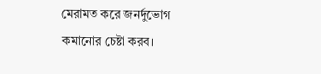মেরামত করে জনর্দুভোগ কমানোর চেষ্টা করব।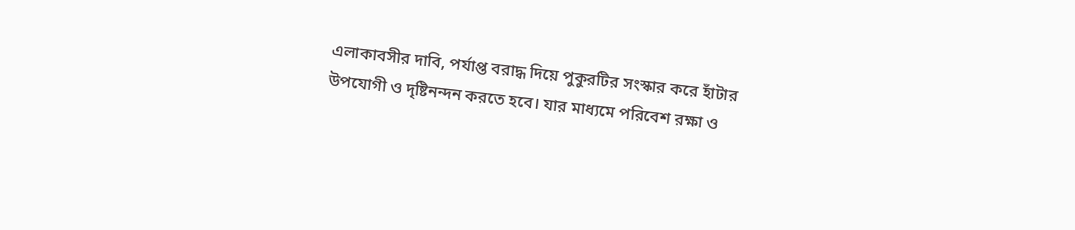এলাকাবসীর দাবি, পর্যাপ্ত বরাদ্ধ দিয়ে পুকুরটির সংস্কার করে হাঁটার উপযোগী ও দৃষ্টিনন্দন করতে হবে। যার মাধ্যমে পরিবেশ রক্ষা ও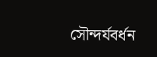সৌন্দর্যবর্ধন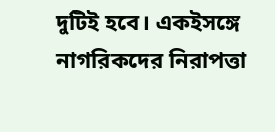দুটিই হবে। একইসঙ্গে নাগরিকদের নিরাপত্তা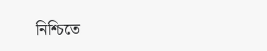নিশ্চিতে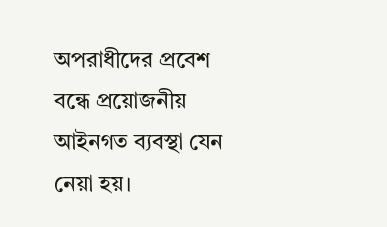অপরাধীদের প্রবেশ বন্ধে প্রয়োজনীয় আইনগত ব্যবস্থা যেন নেয়া হয়।